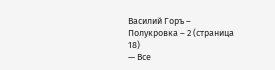Василий Горъ – Полукровка – 2 (страница 18)
— Все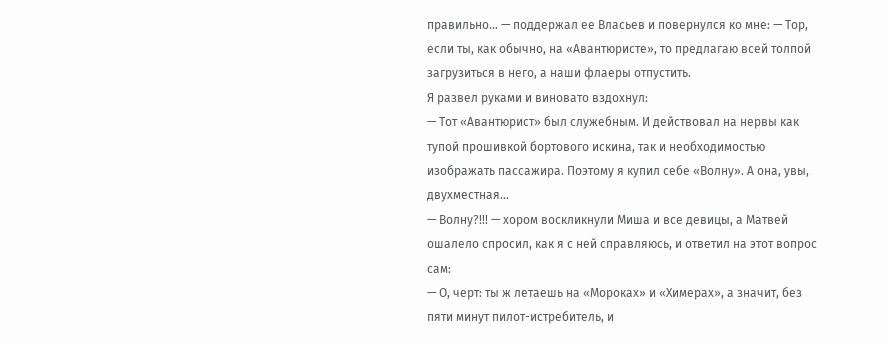правильно… — поддержал ее Власьев и повернулся ко мне: — Тор, если ты, как обычно, на «Авантюристе», то предлагаю всей толпой загрузиться в него, а наши флаеры отпустить.
Я развел руками и виновато вздохнул:
— Тот «Авантюрист» был служебным. И действовал на нервы как тупой прошивкой бортового искина, так и необходимостью изображать пассажира. Поэтому я купил себе «Волну». А она, увы, двухместная…
— Волну?!!! — хором воскликнули Миша и все девицы, а Матвей ошалело спросил, как я с ней справляюсь, и ответил на этот вопрос сам:
— О, черт: ты ж летаешь на «Мороках» и «Химерах», а значит, без пяти минут пилот-истребитель, и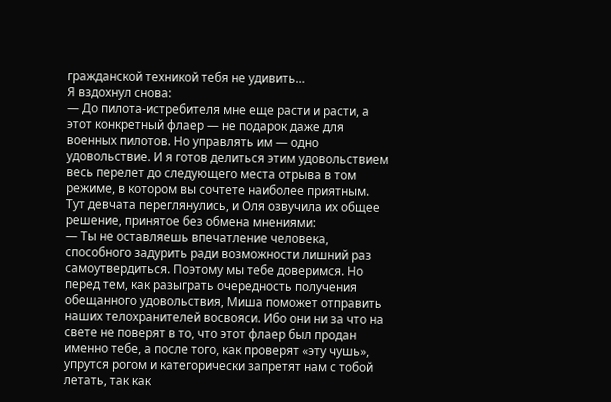гражданской техникой тебя не удивить…
Я вздохнул снова:
— До пилота-истребителя мне еще расти и расти, а этот конкретный флаер — не подарок даже для военных пилотов. Но управлять им — одно удовольствие. И я готов делиться этим удовольствием весь перелет до следующего места отрыва в том режиме, в котором вы сочтете наиболее приятным.
Тут девчата переглянулись, и Оля озвучила их общее решение, принятое без обмена мнениями:
— Ты не оставляешь впечатление человека, способного задурить ради возможности лишний раз самоутвердиться. Поэтому мы тебе доверимся. Но перед тем, как разыграть очередность получения обещанного удовольствия, Миша поможет отправить наших телохранителей восвояси. Ибо они ни за что на свете не поверят в то, что этот флаер был продан именно тебе, а после того, как проверят «эту чушь», упрутся рогом и категорически запретят нам с тобой летать, так как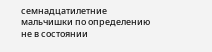семнадцатилетние мальчишки по определению не в состоянии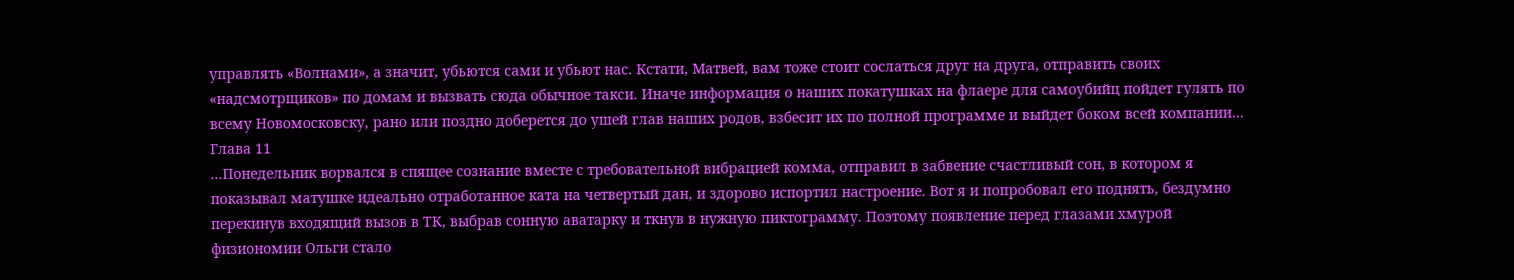управлять «Волнами», а значит, убьются сами и убьют нас. Кстати, Матвей, вам тоже стоит сослаться друг на друга, отправить своих «надсмотрщиков» по домам и вызвать сюда обычное такси. Иначе информация о наших покатушках на флаере для самоубийц пойдет гулять по всему Новомосковску, рано или поздно доберется до ушей глав наших родов, взбесит их по полной программе и выйдет боком всей компании…
Глава 11
…Понедельник ворвался в спящее сознание вместе с требовательной вибрацией комма, отправил в забвение счастливый сон, в котором я показывал матушке идеально отработанное ката на четвертый дан, и здорово испортил настроение. Вот я и попробовал его поднять, бездумно перекинув входящий вызов в ТК, выбрав сонную аватарку и ткнув в нужную пиктограмму. Поэтому появление перед глазами хмурой физиономии Ольги стало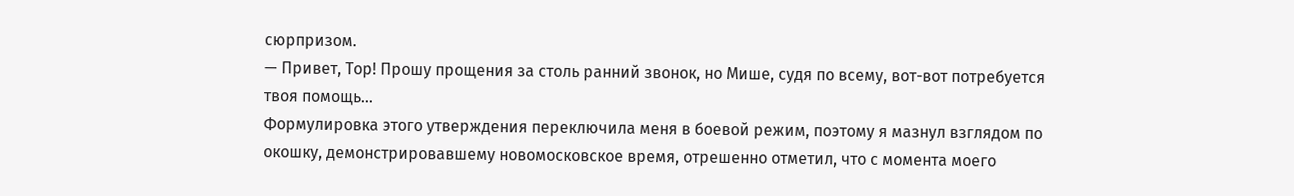сюрпризом.
— Привет, Тор! Прошу прощения за столь ранний звонок, но Мише, судя по всему, вот-вот потребуется твоя помощь…
Формулировка этого утверждения переключила меня в боевой режим, поэтому я мазнул взглядом по окошку, демонстрировавшему новомосковское время, отрешенно отметил, что с момента моего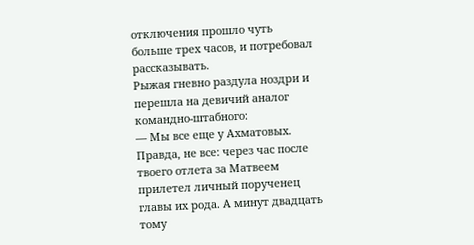отключения прошло чуть больше трех часов, и потребовал рассказывать.
Рыжая гневно раздула ноздри и перешла на девичий аналог командно-штабного:
— Мы все еще у Ахматовых. Правда, не все: через час после твоего отлета за Матвеем прилетел личный порученец главы их рода. А минут двадцать тому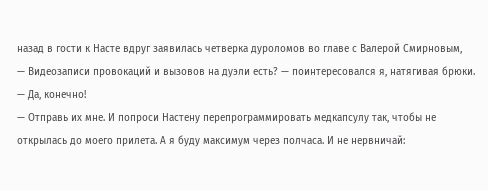назад в гости к Насте вдруг заявилась четверка дуроломов во главе с Валерой Смирновым,
— Видеозаписи провокаций и вызовов на дуэли есть? — поинтересовался я, натягивая брюки.
— Да, конечно!
— Отправь их мне. И попроси Настену перепрограммировать медкапсулу так, чтобы не открылась до моего прилета. А я буду максимум через полчаса. И не нервничай: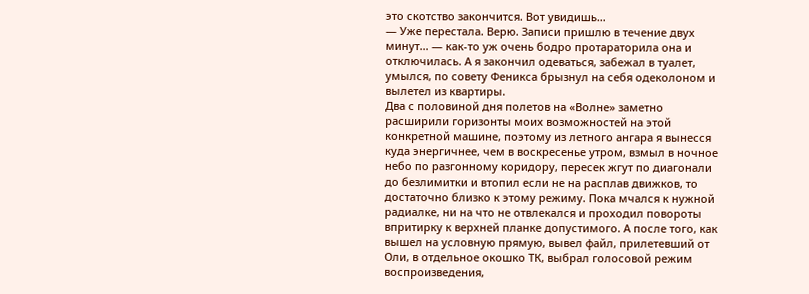это скотство закончится. Вот увидишь…
— Уже перестала. Верю. Записи пришлю в течение двух минут… — как-то уж очень бодро протараторила она и отключилась. А я закончил одеваться, забежал в туалет, умылся, по совету Феникса брызнул на себя одеколоном и вылетел из квартиры.
Два с половиной дня полетов на «Волне» заметно расширили горизонты моих возможностей на этой конкретной машине, поэтому из летного ангара я вынесся куда энергичнее, чем в воскресенье утром, взмыл в ночное небо по разгонному коридору, пересек жгут по диагонали до безлимитки и втопил если не на расплав движков, то достаточно близко к этому режиму. Пока мчался к нужной радиалке, ни на что не отвлекался и проходил повороты впритирку к верхней планке допустимого. А после того, как вышел на условную прямую, вывел файл, прилетевший от Оли, в отдельное окошко ТК, выбрал голосовой режим воспроизведения,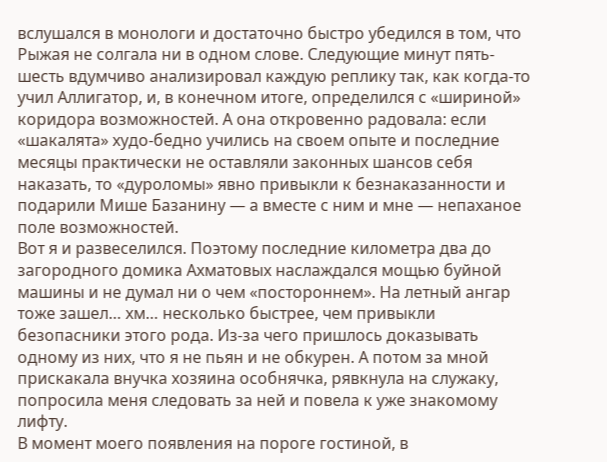вслушался в монологи и достаточно быстро убедился в том, что Рыжая не солгала ни в одном слове. Следующие минут пять-шесть вдумчиво анализировал каждую реплику так, как когда-то учил Аллигатор, и, в конечном итоге, определился с «шириной» коридора возможностей. А она откровенно радовала: если «шакалята» худо-бедно учились на своем опыте и последние месяцы практически не оставляли законных шансов себя наказать, то «дуроломы» явно привыкли к безнаказанности и подарили Мише Базанину — а вместе с ним и мне — непаханое поле возможностей.
Вот я и развеселился. Поэтому последние километра два до загородного домика Ахматовых наслаждался мощью буйной машины и не думал ни о чем «постороннем». На летный ангар тоже зашел… хм… несколько быстрее, чем привыкли безопасники этого рода. Из-за чего пришлось доказывать одному из них, что я не пьян и не обкурен. А потом за мной прискакала внучка хозяина особнячка, рявкнула на служаку, попросила меня следовать за ней и повела к уже знакомому лифту.
В момент моего появления на пороге гостиной, в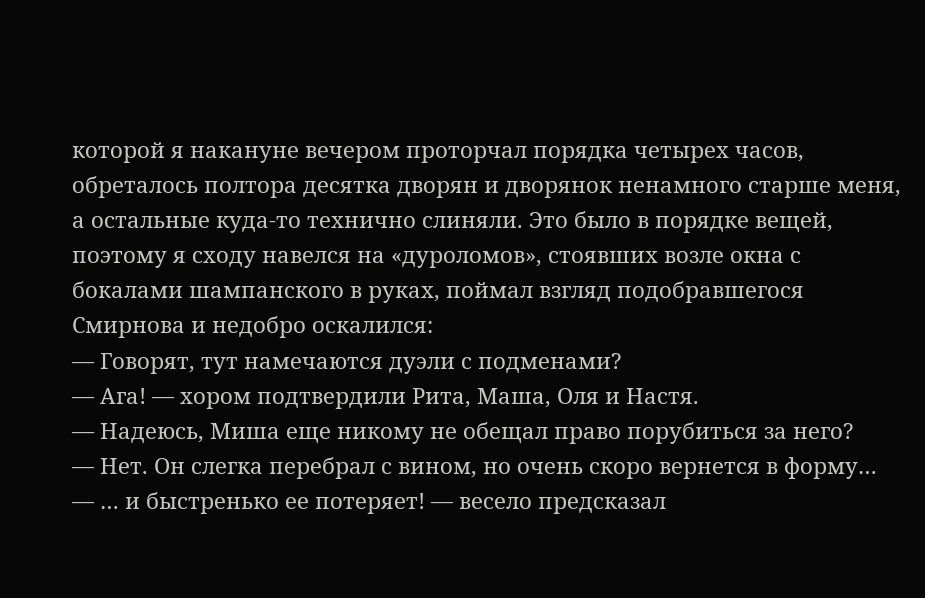которой я накануне вечером проторчал порядка четырех часов, обреталось полтора десятка дворян и дворянок ненамного старше меня, а остальные куда-то технично слиняли. Это было в порядке вещей, поэтому я сходу навелся на «дуроломов», стоявших возле окна с бокалами шампанского в руках, поймал взгляд подобравшегося Смирнова и недобро оскалился:
— Говорят, тут намечаются дуэли с подменами?
— Ага! — хором подтвердили Рита, Маша, Оля и Настя.
— Надеюсь, Миша еще никому не обещал право порубиться за него?
— Нет. Он слегка перебрал с вином, но очень скоро вернется в форму…
— … и быстренько ее потеряет! — весело предсказал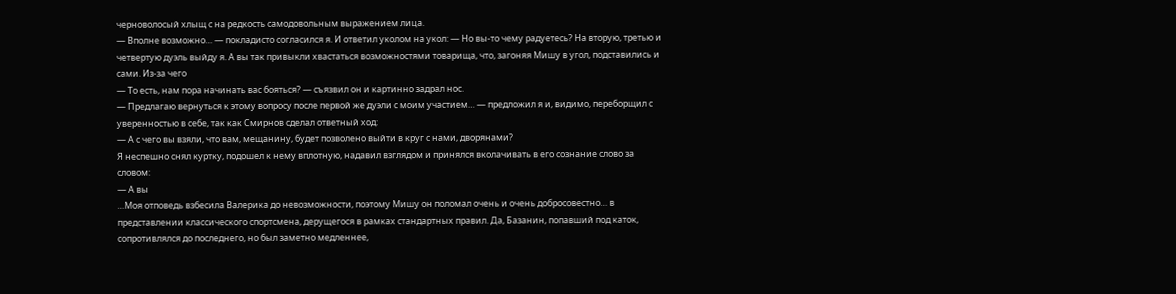черноволосый хлыщ с на редкость самодовольным выражением лица.
— Вполне возможно… — покладисто согласился я. И ответил уколом на укол: — Но вы-то чему радуетесь? На вторую, третью и четвертую дуэль выйду я. А вы так привыкли хвастаться возможностями товарища, что, загоняя Мишу в угол, подставились и сами. Из-за чего
— То есть, нам пора начинать вас бояться? — съязвил он и картинно задрал нос.
— Предлагаю вернуться к этому вопросу после первой же дуэли с моим участием… — предложил я и, видимо, переборщил с уверенностью в себе, так как Смирнов сделал ответный ход:
— А с чего вы взяли, что вам, мещанину, будет позволено выйти в круг с нами, дворянами?
Я неспешно снял куртку, подошел к нему вплотную, надавил взглядом и принялся вколачивать в его сознание слово за словом:
— А вы
…Моя отповедь взбесила Валерика до невозможности, поэтому Мишу он поломал очень и очень добросовестно… в представлении классического спортсмена, дерущегося в рамках стандартных правил. Да, Базанин, попавший под каток, сопротивлялся до последнего, но был заметно медленнее,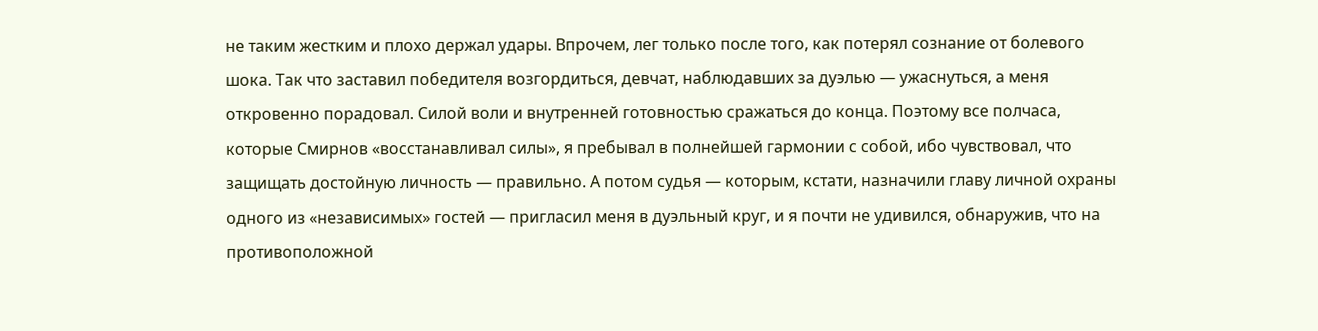не таким жестким и плохо держал удары. Впрочем, лег только после того, как потерял сознание от болевого шока. Так что заставил победителя возгордиться, девчат, наблюдавших за дуэлью — ужаснуться, а меня откровенно порадовал. Силой воли и внутренней готовностью сражаться до конца. Поэтому все полчаса, которые Смирнов «восстанавливал силы», я пребывал в полнейшей гармонии с собой, ибо чувствовал, что защищать достойную личность — правильно. А потом судья — которым, кстати, назначили главу личной охраны одного из «независимых» гостей — пригласил меня в дуэльный круг, и я почти не удивился, обнаружив, что на противоположной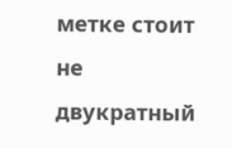метке стоит не двукратный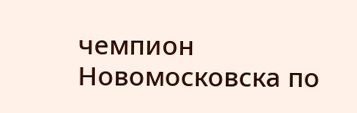чемпион Новомосковска по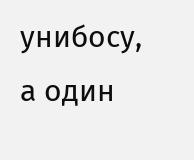унибосу, а один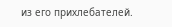из его прихлебателей.